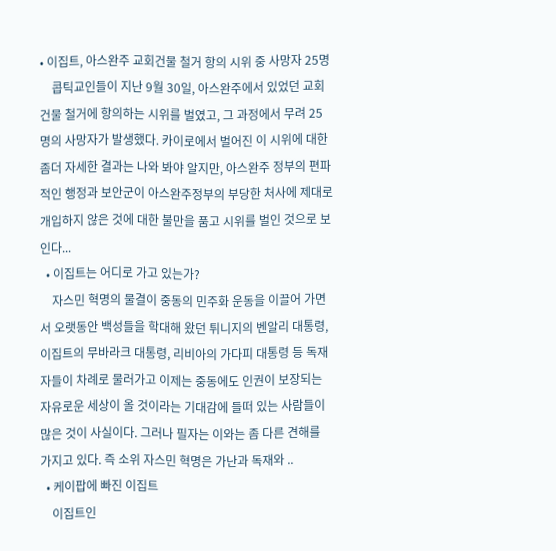• 이집트, 아스완주 교회건물 철거 항의 시위 중 사망자 25명
    콥틱교인들이 지난 9월 30일, 아스완주에서 있었던 교회 건물 철거에 항의하는 시위를 벌였고, 그 과정에서 무려 25명의 사망자가 발생했다. 카이로에서 벌어진 이 시위에 대한 좀더 자세한 결과는 나와 봐야 알지만, 아스완주 정부의 편파적인 행정과 보안군이 아스완주정부의 부당한 처사에 제대로 개입하지 않은 것에 대한 불만을 품고 시위를 벌인 것으로 보인다...
  • 이집트는 어디로 가고 있는가?
    자스민 혁명의 물결이 중동의 민주화 운동을 이끌어 가면서 오랫동안 백성들을 학대해 왔던 튀니지의 벤알리 대통령, 이집트의 무바라크 대통령, 리비아의 가다피 대통령 등 독재자들이 차례로 물러가고 이제는 중동에도 인권이 보장되는 자유로운 세상이 올 것이라는 기대감에 들떠 있는 사람들이 많은 것이 사실이다. 그러나 필자는 이와는 좀 다른 견해를 가지고 있다. 즉 소위 자스민 혁명은 가난과 독재와 ..
  • 케이팝에 빠진 이집트
    이집트인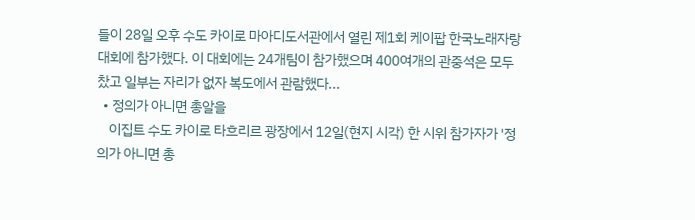들이 28일 오후 수도 카이로 마아디도서관에서 열린 제1회 케이팝 한국노래자랑 대회에 참가했다. 이 대회에는 24개팀이 참가했으며 400여개의 관중석은 모두 찼고 일부는 자리가 없자 복도에서 관람했다...
  • 정의가 아니면 총알을
    이집트 수도 카이로 타흐리르 광장에서 12일(현지 시각) 한 시위 참가자가 '정의가 아니면 총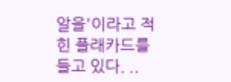알을'이라고 적힌 플래카드를 들고 있다. ..